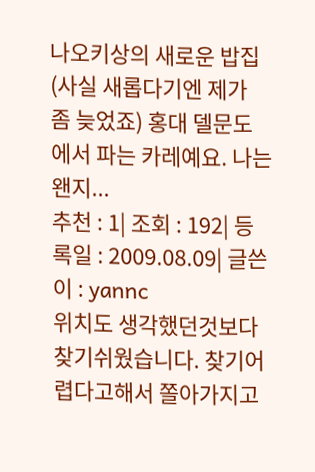나오키상의 새로운 밥집(사실 새롭다기엔 제가 좀 늦었죠) 홍대 델문도에서 파는 카레예요. 나는 왠지...
추천 : 1| 조회 : 192| 등록일 : 2009.08.09| 글쓴이 : yannc
위치도 생각했던것보다 찾기쉬웠습니다. 찾기어렵다고해서 쫄아가지고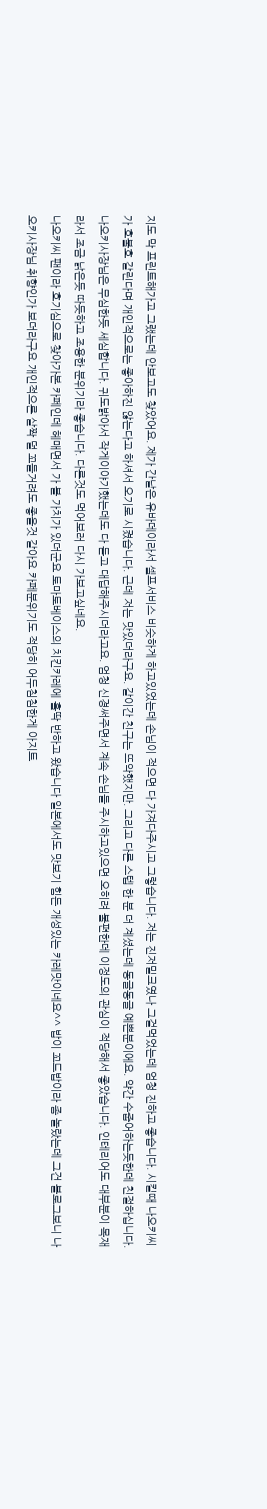지도 막 프린트해가고 그랬는데 안보고도 찾았어요. 제가 간날은 유바데이라서 셀프서비스 비슷하게 하고있었는데 손님이 적으면 다 가져다주시고 그렇습니다. 저는 진저밀크였나 그걸먹었는데 엄청 진하고 좋습니다. 시킬때 나오키씨가 호불호 갈린다며 개인적으로는 좋아하진 않는다고 하셔서 오기로 시켰습니다. 근데 저는 맛있더라구요. 같이간 친구는 뜨악했지만. 그리고 다른 스텝 한 분 더 계셨는데 동글동글 예쁜분이에요. 약간 수줍어하는듯한데 친절하십니다. 나오키사장님은 무심한듯 세심합니다. 귀도밝아서 작게이야기했는데도 다 듣고 대답해주시더라고요. 엄청 신경써주면서 계속 손님들 주시하고있으면 오히려 불편한데 이정도의 관심이 적당해서 좋았습니다. 인테리어도 대부분이 목재라서 조금 낡은듯 따듯하고 조용한 분위기라 좋습니다. 다른것도 먹어보러 다시 가보고싶네요.
나오키씨 팬이라 호기심으로 찾아가본 카페인데 헤매면서 가 볼 가치가 있더군요 토마토베이스의 치킨카레에 홀딱 반하고 왔습니다 일본에서도 맛보기 힘든 개성있는 카레맛이네요^^ 밥이 꼬드밥이라 좀 놀랐는데 그건 블로그보니 나오키사장님 취향인가 보더라구요 개인적으론 살짝 덜 꼬들거려도 좋을것 같아요 카페분위기도 적당히 어두침침한게 아지트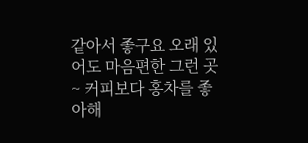같아서 좋구요 오래 있어도 마음편한 그런 곳~ 커피보다 홍차를 좋아해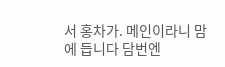서 홍차가. 메인이라니 맘에 듭니다 담번엔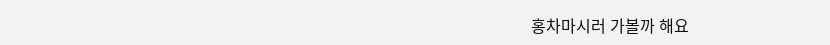홍차마시러 가볼까 해요